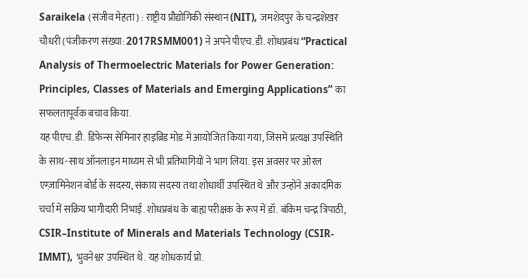Saraikela (संजीव मेहता) : राष्ट्रीय प्रौद्योगिकी संस्थान (NIT), जमशेदपुर के चन्द्रशेखर चौधरी (पंजीकरण संख्या: 2017RSMM001) ने अपने पीएच.डी. शोधप्रबंध “Practical Analysis of Thermoelectric Materials for Power Generation: Principles, Classes of Materials and Emerging Applications” का सफलतापूर्वक बचाव किया.
यह पीएच.डी. डिफेन्स सेमिनार हाइब्रिड मोड में आयोजित किया गया, जिसमें प्रत्यक्ष उपस्थिति के साथ-साथ ऑनलाइन माध्यम से भी प्रतिभागियों ने भाग लिया. इस अवसर पर ओरल एग्ज़ामिनेशन बोर्ड के सदस्य, संकाय सदस्य तथा शोधार्थी उपस्थित थे और उन्होंने अकादमिक चर्चा में सक्रिय भागीदारी निभाई. शोधप्रबंध के बाह्य परीक्षक के रूप में डॉ. बंकिम चन्द्र त्रिपाठी, CSIR–Institute of Minerals and Materials Technology (CSIR-IMMT), भुवनेश्वर उपस्थित थे. यह शोधकार्य प्रो.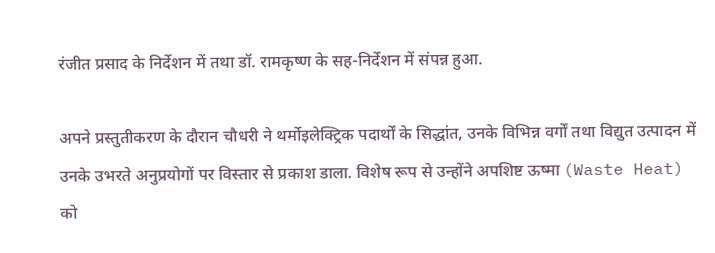रंजीत प्रसाद के निर्देशन में तथा डॉ. रामकृष्ण के सह-निर्देशन में संपन्न हुआ.

अपने प्रस्तुतीकरण के दौरान चौधरी ने थर्मोइलेक्ट्रिक पदार्थों के सिद्धांत, उनके विभिन्न वर्गों तथा विद्युत उत्पादन में उनके उभरते अनुप्रयोगों पर विस्तार से प्रकाश डाला. विशेष रूप से उन्होंने अपशिष्ट ऊष्मा (Waste Heat) को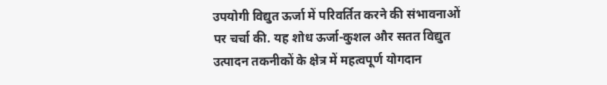उपयोगी विद्युत ऊर्जा में परिवर्तित करने की संभावनाओं पर चर्चा की. यह शोध ऊर्जा-कुशल और सतत विद्युत उत्पादन तकनीकों के क्षेत्र में महत्वपूर्ण योगदान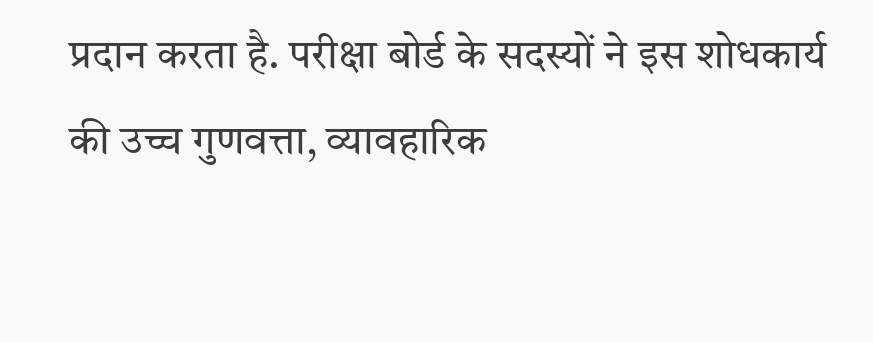प्रदान करता है. परीक्षा बोर्ड के सदस्यों ने इस शोधकार्य की उच्च गुणवत्ता, व्यावहारिक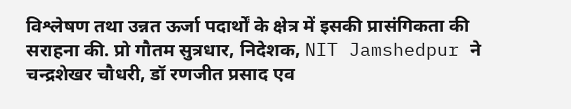विश्लेषण तथा उन्नत ऊर्जा पदार्थों के क्षेत्र में इसकी प्रासंगिकता की सराहना की. प्रो गौतम सुत्रधार, निदेशक, NIT Jamshedpur ने चन्द्रशेखर चौधरी, डॉ रणजीत प्रसाद एव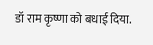डॉ राम कृष्णा को बधाई दिया.